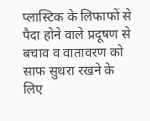प्लास्टिक के लिफाफों से पैदा होने वाले प्रदूषण से बचाव व वातावरण को साफ सुथरा रखने के लिए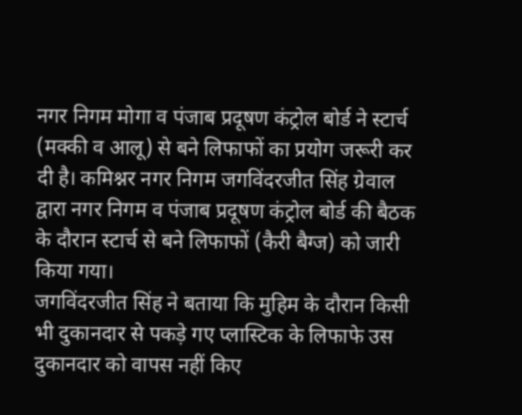नगर निगम मोगा व पंजाब प्रदूषण कंट्रोल बोर्ड ने स्टार्च (मक्की व आलू) से बने लिफाफों का प्रयोग जरूरी कर दी है। कमिश्नर नगर निगम जगविंदरजीत सिंह ग्रेवाल द्वारा नगर निगम व पंजाब प्रदूषण कंट्रोल बोर्ड की बैठक के दौरान स्टार्च से बने लिफाफों (कैरी बैग्ज) को जारी किया गया।
जगविंदरजीत सिंह ने बताया कि मुहिम के दौरान किसी भी दुकानदार से पकड़े गए प्लास्टिक के लिफाफे उस दुकानदार को वापस नहीं किए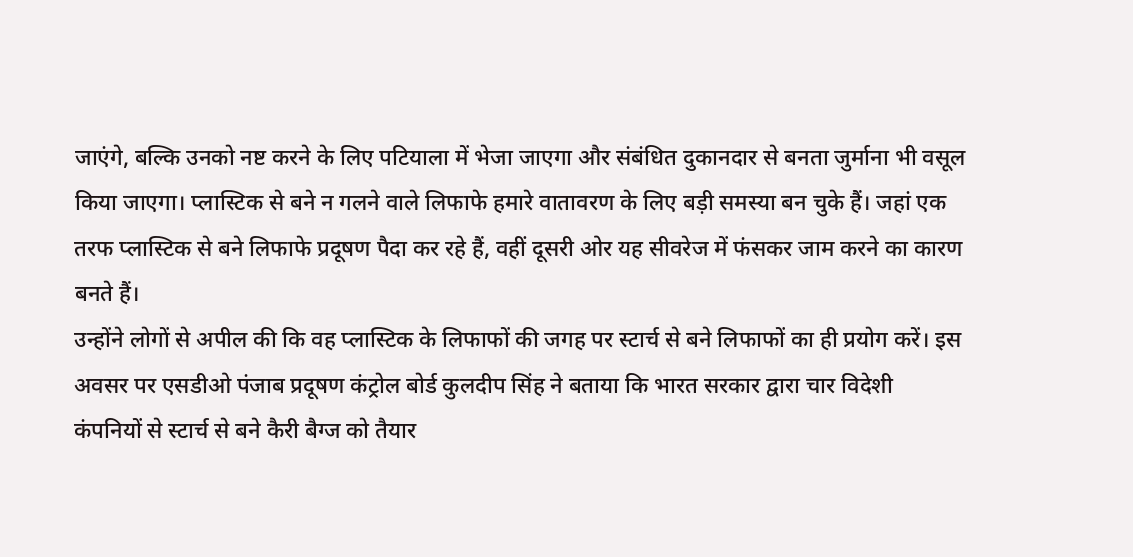जाएंगे, बल्कि उनको नष्ट करने के लिए पटियाला में भेजा जाएगा और संबंधित दुकानदार से बनता जुर्माना भी वसूल किया जाएगा। प्लास्टिक से बने न गलने वाले लिफाफे हमारे वातावरण के लिए बड़ी समस्या बन चुके हैं। जहां एक तरफ प्लास्टिक से बने लिफाफे प्रदूषण पैदा कर रहे हैं, वहीं दूसरी ओर यह सीवरेज में फंसकर जाम करने का कारण बनते हैं।
उन्होंने लोगों से अपील की कि वह प्लास्टिक के लिफाफों की जगह पर स्टार्च से बने लिफाफों का ही प्रयोग करें। इस अवसर पर एसडीओ पंजाब प्रदूषण कंट्रोल बोर्ड कुलदीप सिंह ने बताया कि भारत सरकार द्वारा चार विदेशी कंपनियों से स्टार्च से बने कैरी बैग्ज को तैयार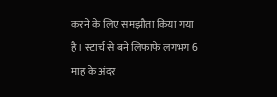करने के लिए समझौता किया गया है। स्टार्च से बने लिफाफे लगभग 6 माह के अंदर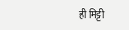ही मिट्टी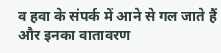व हवा के संपर्क में आने से गल जाते हैं और इनका वातावरण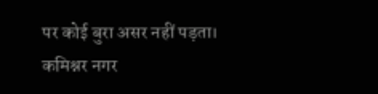पर कोई बुरा असर नहीं पड़ता।
कमिश्नर नगर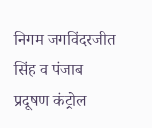निगम जगविंदरजीत सिंह व पंजाब प्रदूषण कंट्रोल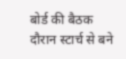बोर्ड की बैठक दौरान स्टार्च से बने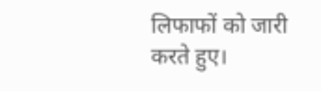लिफाफों को जारी करते हुए।